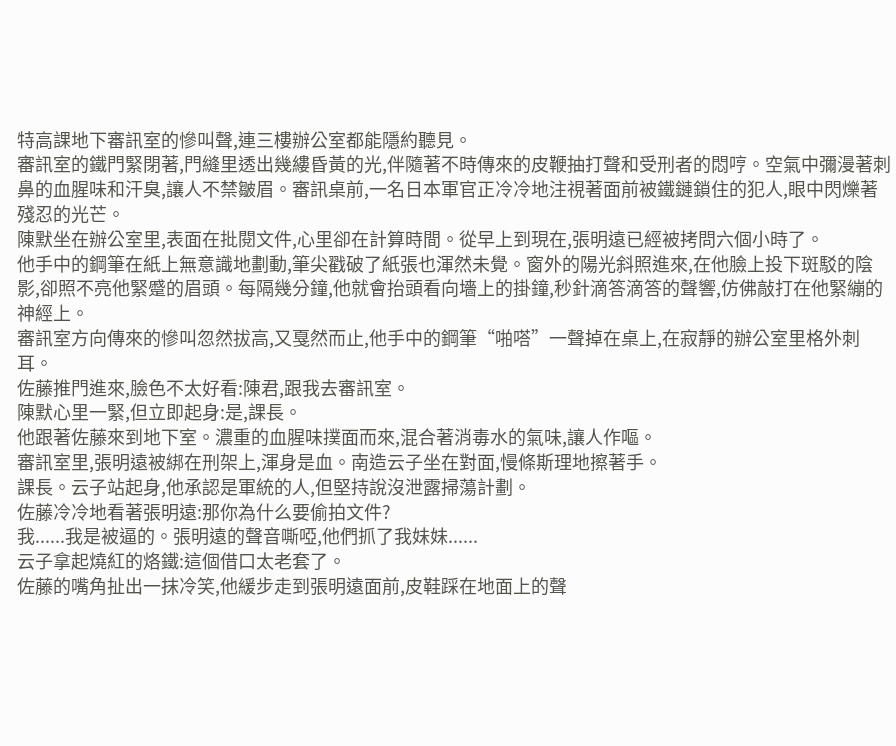特高課地下審訊室的慘叫聲,連三樓辦公室都能隱約聽見。
審訊室的鐵門緊閉著,門縫里透出幾縷昏黃的光,伴隨著不時傳來的皮鞭抽打聲和受刑者的悶哼。空氣中彌漫著刺鼻的血腥味和汗臭,讓人不禁皺眉。審訊桌前,一名日本軍官正冷冷地注視著面前被鐵鏈鎖住的犯人,眼中閃爍著殘忍的光芒。
陳默坐在辦公室里,表面在批閱文件,心里卻在計算時間。從早上到現在,張明遠已經被拷問六個小時了。
他手中的鋼筆在紙上無意識地劃動,筆尖戳破了紙張也渾然未覺。窗外的陽光斜照進來,在他臉上投下斑駁的陰影,卻照不亮他緊蹙的眉頭。每隔幾分鐘,他就會抬頭看向墻上的掛鐘,秒針滴答滴答的聲響,仿佛敲打在他緊繃的神經上。
審訊室方向傳來的慘叫忽然拔高,又戛然而止,他手中的鋼筆“啪嗒”一聲掉在桌上,在寂靜的辦公室里格外刺耳。
佐藤推門進來,臉色不太好看:陳君,跟我去審訊室。
陳默心里一緊,但立即起身:是,課長。
他跟著佐藤來到地下室。濃重的血腥味撲面而來,混合著消毒水的氣味,讓人作嘔。
審訊室里,張明遠被綁在刑架上,渾身是血。南造云子坐在對面,慢條斯理地擦著手。
課長。云子站起身,他承認是軍統的人,但堅持說沒泄露掃蕩計劃。
佐藤冷冷地看著張明遠:那你為什么要偷拍文件?
我......我是被逼的。張明遠的聲音嘶啞,他們抓了我妹妹......
云子拿起燒紅的烙鐵:這個借口太老套了。
佐藤的嘴角扯出一抹冷笑,他緩步走到張明遠面前,皮鞋踩在地面上的聲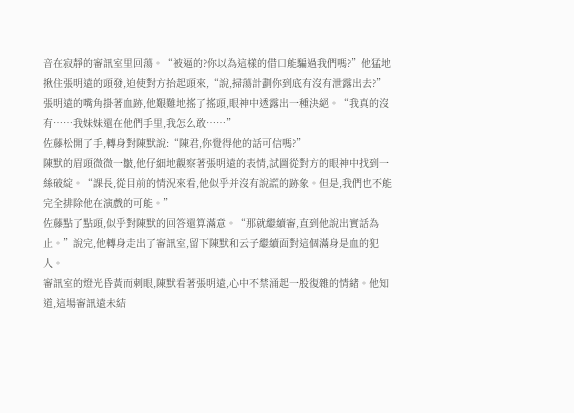音在寂靜的審訊室里回蕩。“被逼的?你以為這樣的借口能騙過我們嗎?”他猛地揪住張明遠的頭發,迫使對方抬起頭來,“說,掃蕩計劃你到底有沒有泄露出去?”
張明遠的嘴角掛著血跡,他艱難地搖了搖頭,眼神中透露出一種決絕。“我真的沒有……我妹妹還在他們手里,我怎么敢……”
佐藤松開了手,轉身對陳默說:“陳君,你覺得他的話可信嗎?”
陳默的眉頭微微一皺,他仔細地觀察著張明遠的表情,試圖從對方的眼神中找到一絲破綻。“課長,從目前的情況來看,他似乎并沒有說謊的跡象。但是,我們也不能完全排除他在演戲的可能。”
佐藤點了點頭,似乎對陳默的回答還算滿意。“那就繼續審,直到他說出實話為止。”說完,他轉身走出了審訊室,留下陳默和云子繼續面對這個滿身是血的犯人。
審訊室的燈光昏黃而刺眼,陳默看著張明遠,心中不禁涌起一股復雜的情緒。他知道,這場審訊遠未結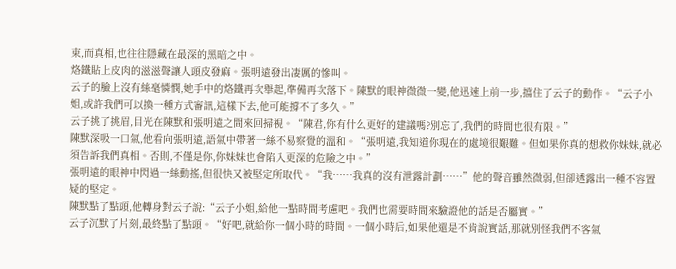束,而真相,也往往隱藏在最深的黑暗之中。
烙鐵貼上皮肉的滋滋聲讓人頭皮發麻。張明遠發出凄厲的慘叫。
云子的臉上沒有絲毫憐憫,她手中的烙鐵再次舉起,準備再次落下。陳默的眼神微微一變,他迅速上前一步,擋住了云子的動作。“云子小姐,或許我們可以換一種方式審訊,這樣下去,他可能撐不了多久。”
云子挑了挑眉,目光在陳默和張明遠之間來回掃視。“陳君,你有什么更好的建議嗎?別忘了,我們的時間也很有限。”
陳默深吸一口氣,他看向張明遠,語氣中帶著一絲不易察覺的溫和。“張明遠,我知道你現在的處境很艱難。但如果你真的想救你妹妹,就必須告訴我們真相。否則,不僅是你,你妹妹也會陷入更深的危險之中。”
張明遠的眼神中閃過一絲動搖,但很快又被堅定所取代。“我……我真的沒有泄露計劃……”他的聲音雖然微弱,但卻透露出一種不容置疑的堅定。
陳默點了點頭,他轉身對云子說:“云子小姐,給他一點時間考慮吧。我們也需要時間來驗證他的話是否屬實。”
云子沉默了片刻,最終點了點頭。“好吧,就給你一個小時的時間。一個小時后,如果他還是不肯說實話,那就別怪我們不客氣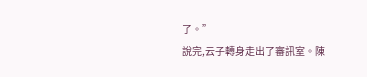了。”
說完,云子轉身走出了審訊室。陳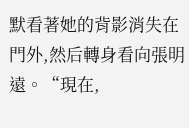默看著她的背影消失在門外,然后轉身看向張明遠。“現在,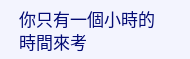你只有一個小時的時間來考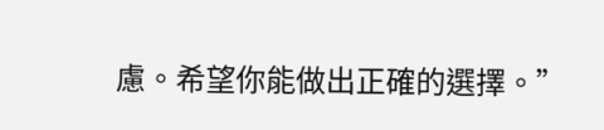慮。希望你能做出正確的選擇。”